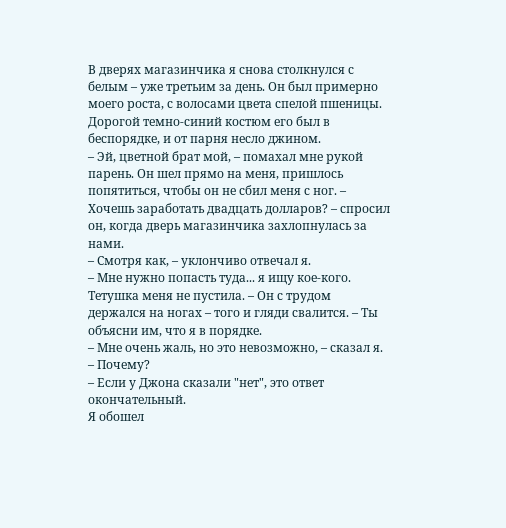В дверях магазинчика я снова столкнулся с белым – уже третьим за день. Он был примерно моего роста, с волосами цвета спелой пшеницы. Дорогой темно-синий костюм его был в беспорядке, и от парня несло джином.
– Эй, цветной брат мой, – помахал мне рукой парень. Он шел прямо на меня, пришлось попятиться, чтобы он не сбил меня с ног. – Хочешь заработать двадцать долларов? – спросил он, когда дверь магазинчика захлопнулась за нами.
– Смотря как, – уклончиво отвечал я.
– Мне нужно попасть туда... я ищу кое-кого. Тетушка меня не пустила. – Он с трудом держался на ногах – того и гляди свалится. – Ты объясни им, что я в порядке.
– Мне очень жаль, но это невозможно, – сказал я.
– Почему?
– Если у Джона сказали "нет", это ответ окончательный.
Я обошел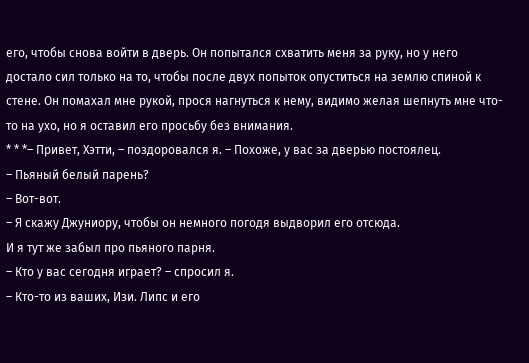его, чтобы снова войти в дверь. Он попытался схватить меня за руку, но у него достало сил только на то, чтобы после двух попыток опуститься на землю спиной к стене. Он помахал мне рукой, прося нагнуться к нему, видимо желая шепнуть мне что-то на ухо, но я оставил его просьбу без внимания.
* * *– Привет, Хэтти, – поздоровался я. – Похоже, у вас за дверью постоялец.
– Пьяный белый парень?
– Вот-вот.
– Я скажу Джуниору, чтобы он немного погодя выдворил его отсюда.
И я тут же забыл про пьяного парня.
– Кто у вас сегодня играет? – спросил я.
– Кто-то из ваших, Изи. Липс и его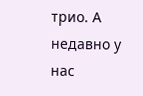трио. А недавно у нас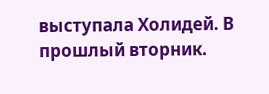выступала Холидей. В прошлый вторник.